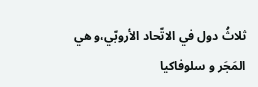ثلاثُ دول في الاتّحاد الأروبّي،و هي المَجَر و سلوفاكيا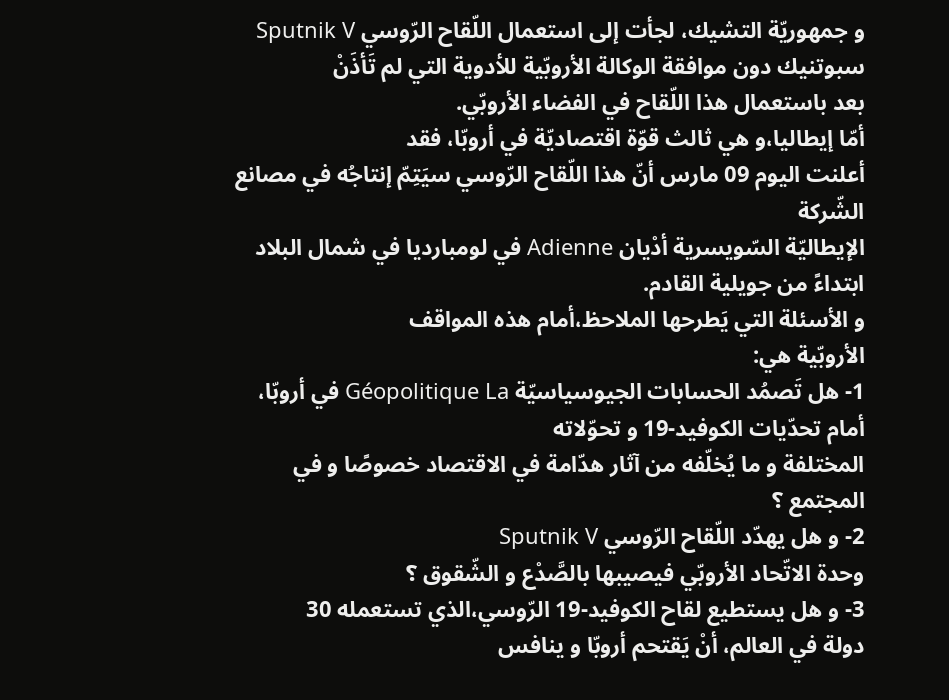و جمهوريّة التشيك، لجأت إلى استعمال اللّقاح الرّوسي Sputnik V سبوتنيك دون موافقة الوكالة الأروبّية للأدوية التي لم تَأذَنْ
بعد باستعمال هذا اللّقاح في الفضاء الأروبّي.
أمّا إيطاليا،و هي ثالث قوّة اقتصاديّة في أروبّا، فقد
أعلنت اليوم 09 مارس أنّ هذا اللّقاح الرّوسي سيَتِمّ إنتاجُه في مصانع الشّركة
الإيطاليّة السّويسرية أدْيان Adienne في لومبارديا في شمال البلاد ابتداءً من جويلية القادم.
و الأسئلة التي يَطرحها الملاحظ،أمام هذه المواقف
الأروبّية هي:
1- هل تَصمُد الحسابات الجيوسياسيّة Géopolitique La في أروبّا، أمام تحدّيات الكوفيد-19 و تحوّلاته
المختلفة و ما يُخلّفه من آثار هدّامة في الاقتصاد خصوصًا و في المجتمع ؟
2- و هل يهدّد اللّقاح الرّوسي Sputnik V
وحدة الاتّحاد الأروبّي فيصيبها بالصَّدْع و الشّقوق ؟
3- و هل يستطيع لقاح الكوفيد-19 الرّوسي،الذي تستعمله 30
دولة في العالم، أنْ يَقتحم أروبّا و ينافس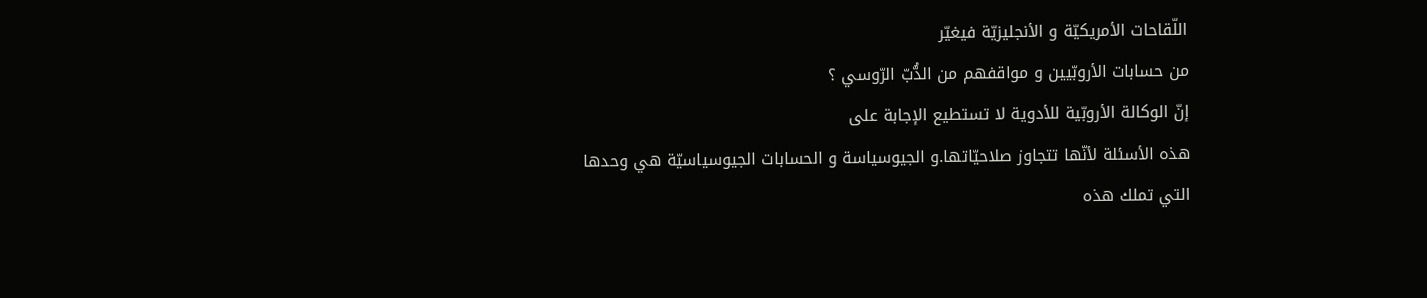اللّقاحات الأمريكيّة و الأنجليزيّة فيغيّر
من حسابات الأروبّيين و مواقفهم من الدُّبّ الرّوسي ؟
إنّ الوكالة الأروبّية للأدوية لا تستطيع الإجابة على
هذه الأسئلة لأنّها تتجاوز صلاحيّاتها.و الجيوسياسة و الحسابات الجيوسياسيّة هي وحدها
التي تملك هذه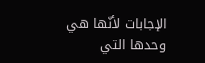الإجابات لأنّها هي وحدها التي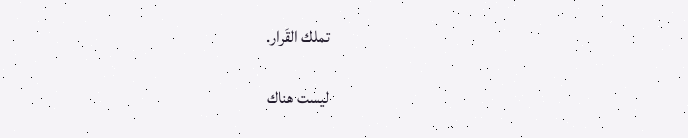تملك القَرار.

ليست هناك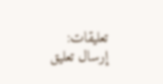تعليقات:
إرسال تعليق